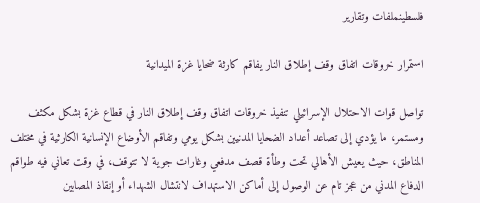فلسطينملفات وتقارير

استمرار خروقات اتفاق وقف إطلاق النار يفاقم كارثة ضحايا غزة الميدانية

تواصل قوات الاحتلال الإسرائيلي تنفيذ خروقات اتفاق وقف إطلاق النار في قطاع غزة بشكل مكثف ومستمر، ما يؤدي إلى تصاعد أعداد الضحايا المدنيين بشكل يومي وتفاقم الأوضاع الإنسانية الكارثية في مختلف المناطق، حيث يعيش الأهالي تحت وطأة قصف مدفعي وغارات جوية لا تتوقف، في وقت تعاني فيه طواقم الدفاع المدني من عجز تام عن الوصول إلى أماكن الاستهداف لانتشال الشهداء أو إنقاذ المصابين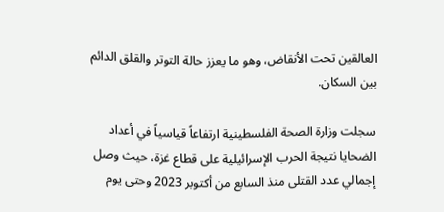العالقين تحت الأنقاض، وهو ما يعزز حالة التوتر والقلق الدائم بين السكان.

سجلت وزارة الصحة الفلسطينية ارتفاعاً قياسياً في أعداد الضحايا نتيجة الحرب الإسرائيلية على قطاع غزة، حيث وصل إجمالي عدد القتلى منذ السابع من أكتوبر 2023 وحتى يوم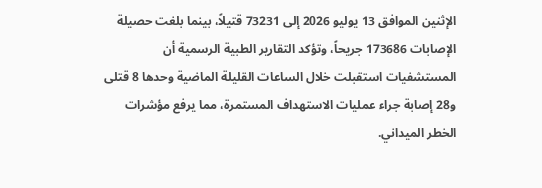الإثنين الموافق 13 يوليو 2026 إلى 73231 قتيلاً، بينما بلغت حصيلة الإصابات 173686 جريحاً، وتؤكد التقارير الطبية الرسمية أن المستشفيات استقبلت خلال الساعات القليلة الماضية وحدها 8 قتلى و28 إصابة جراء عمليات الاستهداف المستمرة، مما يرفع مؤشرات الخطر الميداني.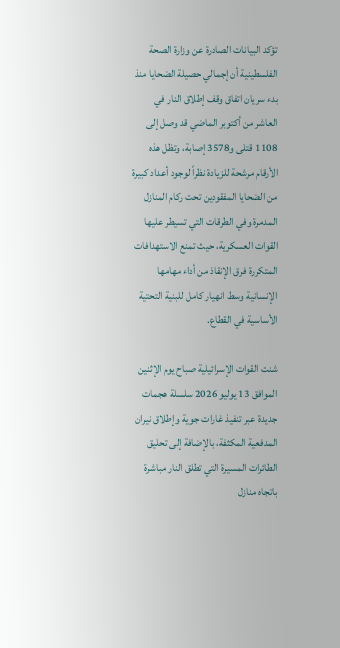تؤكد البيانات الصادرة عن وزارة الصحة الفلسطينية أن إجمالي حصيلة الضحايا منذ بدء سريان اتفاق وقف إطلاق النار في العاشر من أكتوبر الماضي قد وصل إلى 1108 قتلى و3578 إصابة، وتظل هذه الأرقام مرشحة للزيادة نظراً لوجود أعداد كبيرة من الضحايا المفقودين تحت ركام المنازل المدمرة وفي الطرقات التي تسيطر عليها القوات العسكرية، حيث تمنع الاستهدافات المتكررة فرق الإنقاذ من أداء مهامها الإنسانية وسط انهيار كامل للبنية التحتية الأساسية في القطاع.

شنت القوات الإسرائيلية صباح يوم الإثنين الموافق 13 يوليو 2026 سلسلة هجمات جديدة عبر تنفيذ غارات جوية وإطلاق نيران المدفعية المكثفة، بالإضافة إلى تحليق الطائرات المسيرة التي تطلق النار مباشرة باتجاه منازل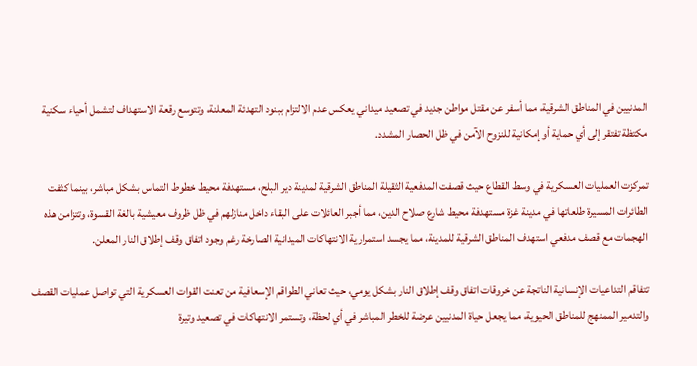المدنيين في المناطق الشرقية، مما أسفر عن مقتل مواطن جديد في تصعيد ميداني يعكس عدم الالتزام ببنود التهدئة المعلنة، وتتوسع رقعة الاستهداف لتشمل أحياء سكنية مكتظة تفتقر إلى أي حماية أو إمكانية للنزوح الآمن في ظل الحصار المشدد.

تمركزت العمليات العسكرية في وسط القطاع حيث قصفت المدفعية الثقيلة المناطق الشرقية لمدينة دير البلح، مستهدفة محيط خطوط التماس بشكل مباشر، بينما كثفت الطائرات المسيرة طلعاتها في مدينة غزة مستهدفة محيط شارع صلاح الدين، مما أجبر العائلات على البقاء داخل منازلهم في ظل ظروف معيشية بالغة القسوة، وتتزامن هذه الهجمات مع قصف مدفعي استهدف المناطق الشرقية للمدينة، مما يجسد استمرارية الانتهاكات الميدانية الصارخة رغم وجود اتفاق وقف إطلاق النار المعلن.

تتفاقم التداعيات الإنسانية الناتجة عن خروقات اتفاق وقف إطلاق النار بشكل يومي، حيث تعاني الطواقم الإسعافية من تعنت القوات العسكرية التي تواصل عمليات القصف والتدمير الممنهج للمناطق الحيوية، مما يجعل حياة المدنيين عرضة للخطر المباشر في أي لحظة، وتستمر الانتهاكات في تصعيد وتيرة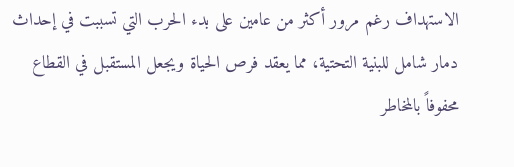الاستهداف رغم مرور أكثر من عامين على بدء الحرب التي تسببت في إحداث دمار شامل للبنية التحتية، مما يعقد فرص الحياة ويجعل المستقبل في القطاع محفوفاً بالمخاطر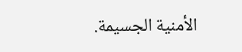الأمنية الجسيمة.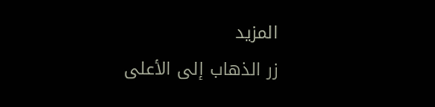المزيد
زر الذهاب إلى الأعلى